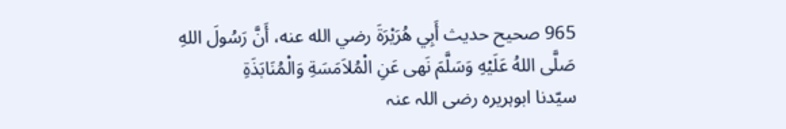965 صحيح حديث أَبِي هُرَيْرَةَ رضي الله عنه، أَنَّ رَسُولَ اللهِ صَلَّى اللهُ عَلَيْهِ وَسَلَّمَ نَهى عَنِ الْمُلاَمَسَةِ وَالْمُنَابَذَةِ
سیّدنا ابوہریرہ رضی اللہ عنہ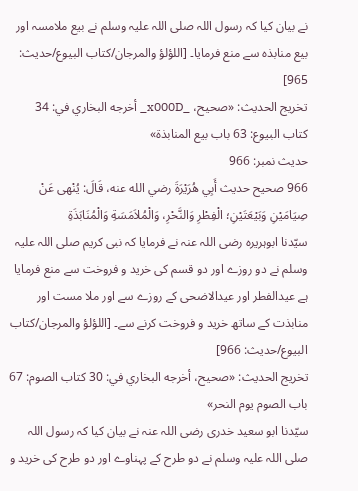نے بیان کیا کہ رسول اللہ صلی اللہ علیہ وسلم نے بیع ملامسہ اور بیع منابذہ سے منع فرمایا۔ [اللؤلؤ والمرجان/كتاب البيوع/حدیث: 965]
تخریج الحدیث: «صحیح، _x000D_ أخرجه البخاري في: 34 كتاب البيوع: 63 باب بيع المنابذة»
حدیث نمبر: 966
966 صحيح حديث أَبِي هُرَيْرَةَ رضي الله عنه، قَالَ: يُنْهى عَنْ صِيَامَيْنِ وَبَيْعَتَيْنِ؛ الْفِطْرِ وَالنَّحْرِ، وَالْمُلاَمَسَةِ وَالْمُنَابَذَةِ
سیّدنا ابوہریرہ رضی اللہ عنہ نے فرمایا کہ نبی کریم صلی اللہ علیہ وسلم نے دو روزے اور دو قسم کی خرید و فروخت سے منع فرمایا ہے عیدالفطر اور عیدالاضحی کے روزے سے اور ملا مست اور منابذت کے ساتھ خرید و فروخت کرنے سے۔ [اللؤلؤ والمرجان/كتاب البيوع/حدیث: 966]
تخریج الحدیث: «صحیح، أخرجه البخاري في: 30 كتاب الصوم: 67 باب الصوم يوم النحر»
سیّدنا ابو سعید خدری رضی اللہ عنہ نے بیان کیا کہ رسول اللہ صلی اللہ علیہ وسلم نے دو طرح کے پہناوے اور دو طرح کی خرید و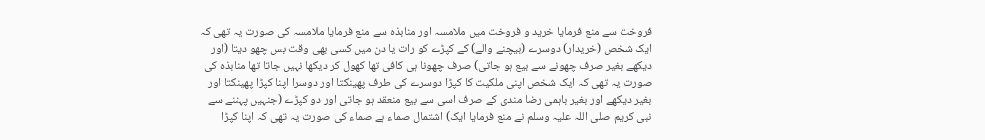فروخت سے منع فرمایا خرید و فروخت میں ملامسہ اور منابذہ سے منع فرمایا ملامسہ کی صورت یہ تھی کہ ایک شخص (خریدار) دوسرے (بیچنے والے) کے کپڑے کو رات یا دن میں کسی بھی وقت بس چھو دیتا (اور دیکھے بغیر صرف چھونے سے بیع ہو جاتی) صرف چھونا ہی کافی تھا کھول کر دیکھا نہیں جاتا تھا منابذہ کی صورت یہ تھی کہ ایک شخص اپنی ملکیت کا کپڑا دوسرے کی طرف پھینکتا اور دوسرا اپنا کپڑا پھینکتا اور بغیر دیکھے اور بغیر باہمی رضا مندی کے صرف اسی سے بیع منعقد ہو جاتی اور دو کپڑے (جنہیں پہننے سے نبی کریم صلی اللہ علیہ وسلم نے منع فرمایا ایک) اشتمال صماء ہے صماء کی صورت یہ تھی کہ اپنا کپڑا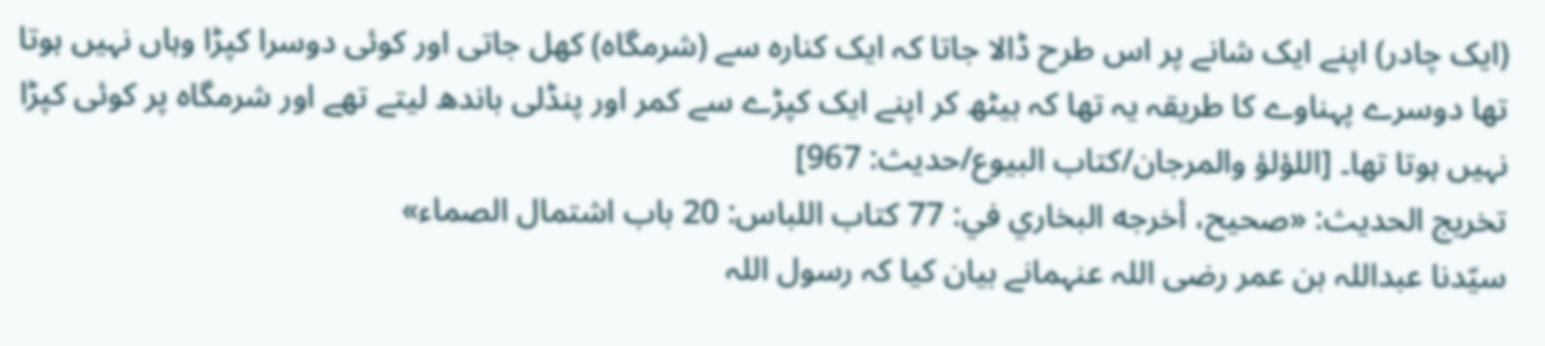(ایک چادر) اپنے ایک شانے پر اس طرح ڈالا جاتا کہ ایک کنارہ سے (شرمگاہ) کھل جاتی اور کوئی دوسرا کپڑا وہاں نہیں ہوتا تھا دوسرے پہناوے کا طریقہ یہ تھا کہ بیٹھ کر اپنے ایک کپڑے سے کمر اور پنڈلی باندھ لیتے تھے اور شرمگاہ پر کوئی کپڑا نہیں ہوتا تھا۔ [اللؤلؤ والمرجان/كتاب البيوع/حدیث: 967]
تخریج الحدیث: «صحیح، أخرجه البخاري في: 77 كتاب اللباس: 20 باب اشتمال الصماء»
سیّدنا عبداللہ بن عمر رضی اللہ عنہمانے بیان کیا کہ رسول اللہ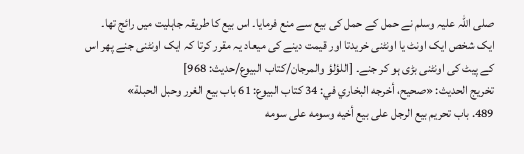صلی اللہ علیہ وسلم نے حمل کے حمل کی بیع سے منع فرمایا۔ اس بیع کا طریقہ جاہلیت میں رائج تھا۔ ایک شخص ایک اونٹ یا اونٹنی خریدتا اور قیمت دینے کی میعاد یہ مقرر کرتا کہ ایک اونٹنی جنے پھر اس کے پیٹ کی اونٹنی بڑی ہو کر جنے۔ [اللؤلؤ والمرجان/كتاب البيوع/حدیث: 968]
تخریج الحدیث: «صحیح، أخرجه البخاري في: 34 كتاب البيوع: 61 باب بيع الغرر وحبل الحبلة»
489. باب تحريم بيع الرجل على بيع أخيه وسومه على سومه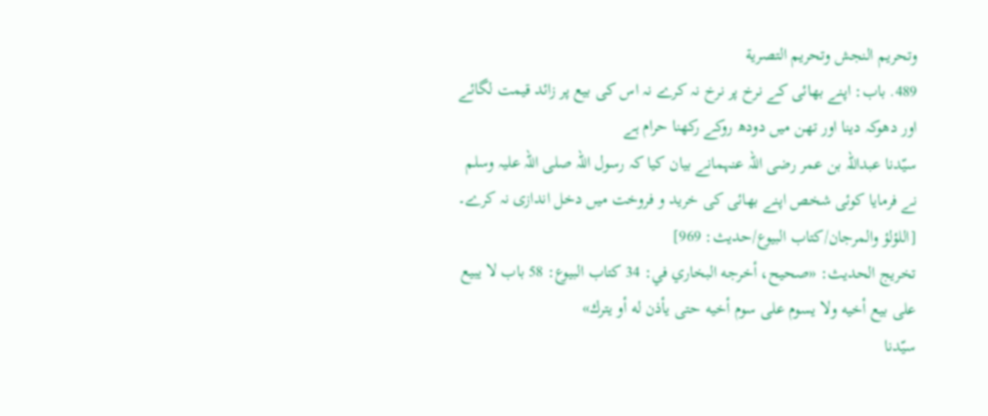وتحريم النجش وتحريم التصرية
489. باب: اپنے بھائی کے نرخ پر نرخ نہ کرے نہ اس کی بیع پر زائد قیمت لگائے اور دھوکہ دینا اور تھن میں دودھ روکے رکھنا حرام ہے
سیّدنا عبداللہ بن عمر رضی اللہ عنہمانے بیان کیا کہ رسول اللہ صلی اللہ علیہ وسلم نے فرمایا کوئی شخص اپنے بھائی کی خرید و فروخت میں دخل اندازی نہ کرے۔ [اللؤلؤ والمرجان/كتاب البيوع/حدیث: 969]
تخریج الحدیث: «صحیح، أخرجه البخاري في: 34 كتاب البيوع: 58 باب لا يبيع على بيع أخيه ولا يسوم على سوم أخيه حتى يأذن له أو يترك»
سیّدنا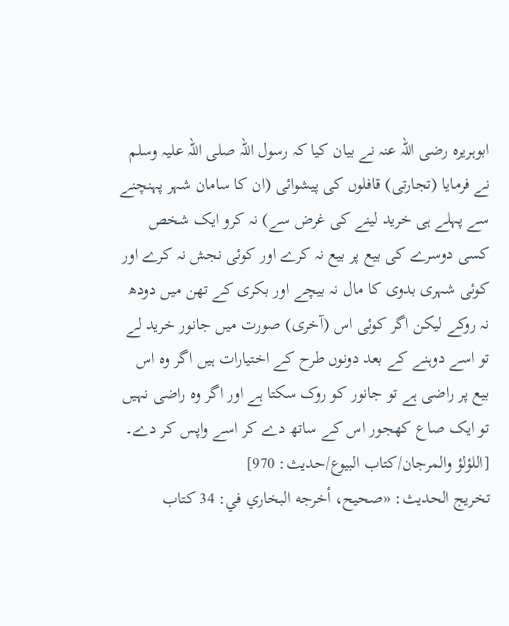ابوہریرہ رضی اللہ عنہ نے بیان کیا کہ رسول اللہ صلی اللہ علیہ وسلم نے فرمایا (تجارتی) قافلوں کی پیشوائی (ان کا سامان شہر پہنچنے سے پہلے ہی خرید لینے کی غرض سے) نہ کرو ایک شخص کسی دوسرے کی بیع پر بیع نہ کرے اور کوئی نجش نہ کرے اور کوئی شہری بدوی کا مال نہ بیچے اور بکری کے تھن میں دودھ نہ روکے لیکن اگر کوئی اس (آخری) صورت میں جانور خرید لے تو اسے دوہنے کے بعد دونوں طرح کے اختیارات ہیں اگر وہ اس بیع پر راضی ہے تو جانور کو روک سکتا ہے اور اگر وہ راضی نہیں تو ایک صاع کھجور اس کے ساتھ دے کر اسے واپس کر دے۔ [اللؤلؤ والمرجان/كتاب البيوع/حدیث: 970]
تخریج الحدیث: «صحیح، أخرجه البخاري في: 34 كتاب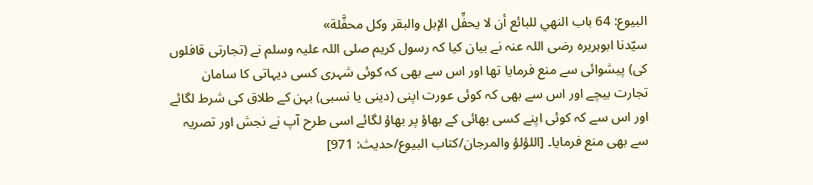البيوع: 64 باب النهي للبائع أن لا يحفِّل الإبل والبقر وكل محفَّلة»
سیّدنا ابوہریرہ رضی اللہ عنہ نے بیان کیا کہ رسول کریم صلی اللہ علیہ وسلم نے (تجارتی قافلوں کی) پیشوائی سے منع فرمایا تھا اور اس سے بھی کہ کوئی شہری کسی دیہاتی کا سامان تجارت بیچے اور اس سے بھی کہ کوئی عورت اپنی (دینی یا نسبی) بہن کے طلاق کی شرط لگائے اور اس سے کہ کوئی اپنے کسی بھائی کے بھاؤ پر بھاؤ لگائے اسی طرح آپ نے نجش اور تصریہ سے بھی منع فرمایا۔ [اللؤلؤ والمرجان/كتاب البيوع/حدیث: 971]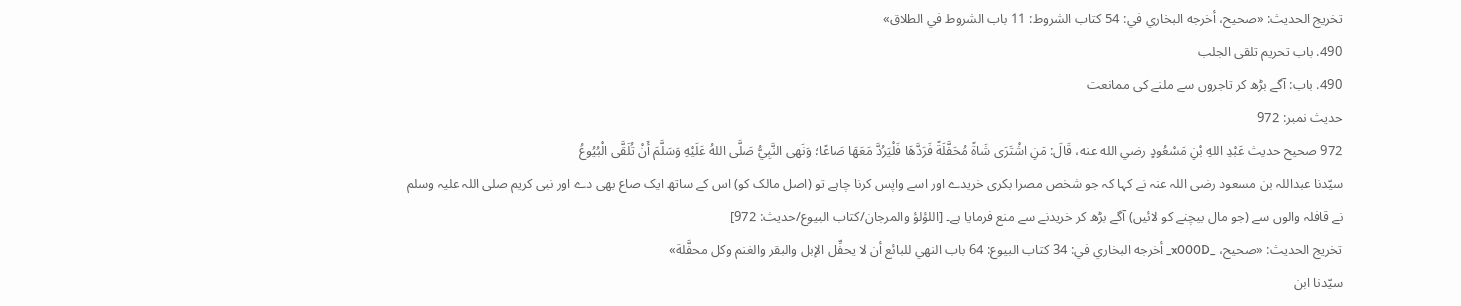تخریج الحدیث: «صحیح، أخرجه البخاري في: 54 كتاب الشروط: 11 باب الشروط في الطلاق»
490. باب تحريم تلقى الجلب
490. باب: آگے بڑھ کر تاجروں سے ملنے کی ممانعت
حدیث نمبر: 972
972 صحيح حديث عَبْدِ اللهِ بْنِ مَسْعُودٍ رضي الله عنه، قَالَ: مَنِ اشْتَرَى شَاةً مُحَفَّلَةً فَرَدَّهَا فَلْيَرُدَّ مَعَهَا صَاعًا؛ وَنَهى النَّبِيُّ صَلَّى اللهُ عَلَيْهِ وَسَلَّمَ أَنْ تُلَقَّى الْبُيُوعُ
سیّدنا عبداللہ بن مسعود رضی اللہ عنہ نے کہا کہ جو شخص مصرا بکری خریدے اور اسے واپس کرنا چاہے تو (اصل مالک کو) اس کے ساتھ ایک صاع بھی دے اور نبی کریم صلی اللہ علیہ وسلم نے قافلہ والوں سے (جو مال بیچنے کو لائیں) آگے بڑھ کر خریدنے سے منع فرمایا ہے۔ [اللؤلؤ والمرجان/كتاب البيوع/حدیث: 972]
تخریج الحدیث: «صحیح، _x000D_ أخرجه البخاري في: 34 كتاب البيوع: 64 باب النهي للبائع أن لا يحفِّل الإبل والبقر والغنم وكل محفَّلة»
سیّدنا ابن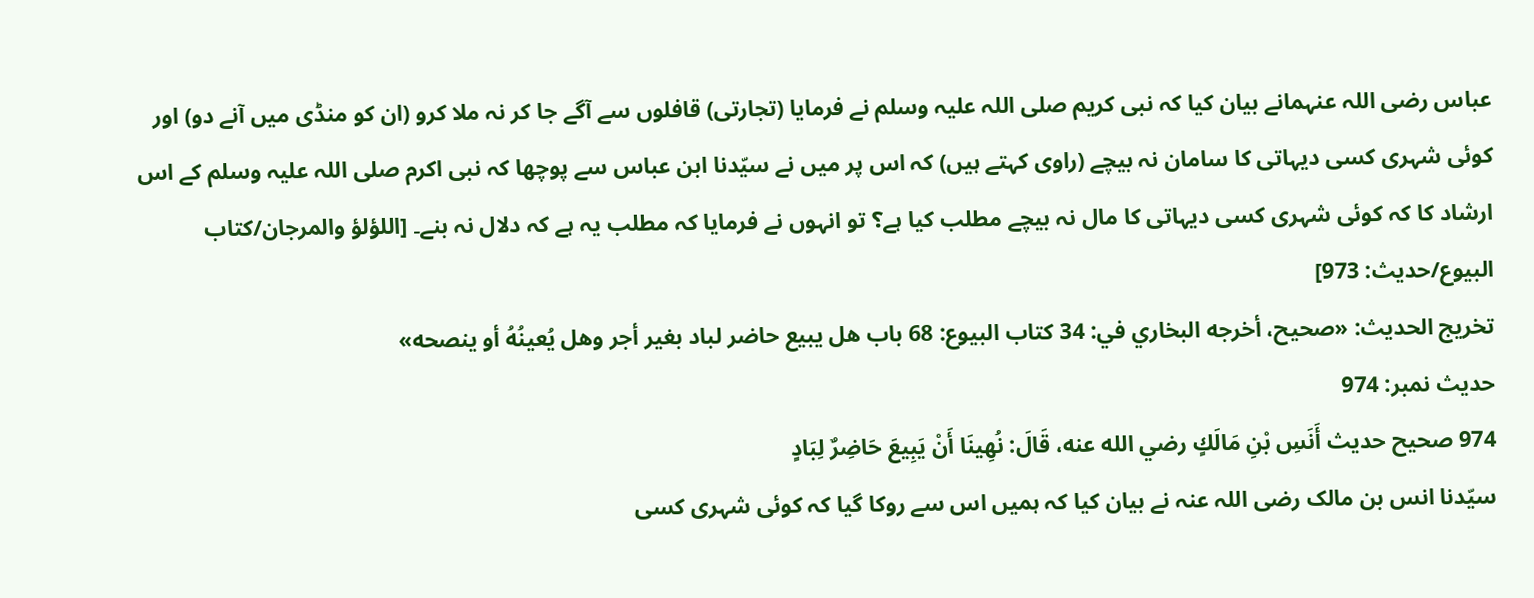عباس رضی اللہ عنہمانے بیان کیا کہ نبی کریم صلی اللہ علیہ وسلم نے فرمایا (تجارتی) قافلوں سے آگے جا کر نہ ملا کرو (ان کو منڈی میں آنے دو) اور کوئی شہری کسی دیہاتی کا سامان نہ بیچے (راوی کہتے ہیں) کہ اس پر میں نے سیّدنا ابن عباس سے پوچھا کہ نبی اکرم صلی اللہ علیہ وسلم کے اس ارشاد کا کہ کوئی شہری کسی دیہاتی کا مال نہ بیچے مطلب کیا ہے؟ تو انہوں نے فرمایا کہ مطلب یہ ہے کہ دلال نہ بنے۔ [اللؤلؤ والمرجان/كتاب البيوع/حدیث: 973]
تخریج الحدیث: «صحیح، أخرجه البخاري في: 34 كتاب البيوع: 68 باب هل يبيع حاضر لباد بغير أجر وهل يُعينُهُ أو ينصحه»
حدیث نمبر: 974
974 صحيح حديث أَنَسِ بْنِ مَالَكٍ رضي الله عنه، قَالَ: نُهِينَا أَنْ يَبِيعَ حَاضِرٌ لِبَادٍ
سیّدنا انس بن مالک رضی اللہ عنہ نے بیان کیا کہ ہمیں اس سے روکا گیا کہ کوئی شہری کسی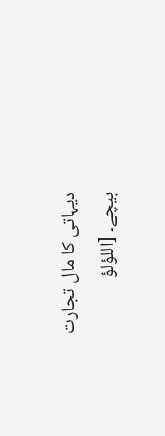دیہاتی کا مال تجارت بیچے۔ [اللؤلؤ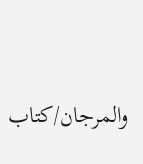والمرجان/كتاب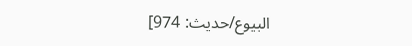البيوع/حدیث: 974]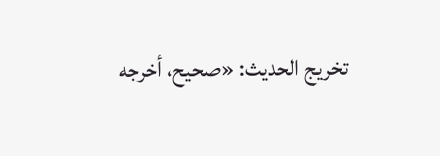تخریج الحدیث: «صحیح، أخرجه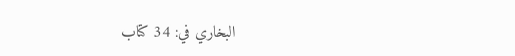البخاري في: 34 كتاب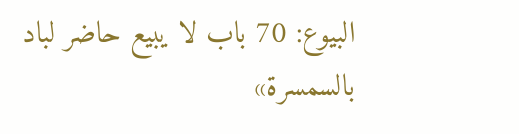البيوع: 70 باب لا يبيع حاضر لباد بالسمسرة»